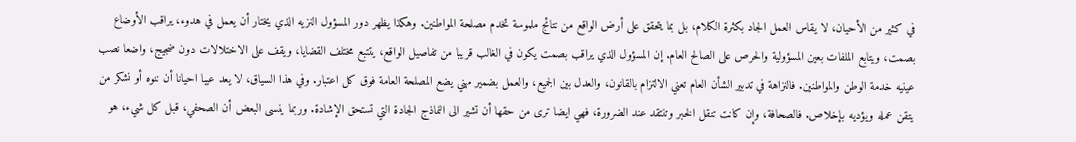في كثير من الأحيان، لا يقاس العمل الجاد بكثرة الكلام، بل بما يتحقق على أرض الواقع من نتائج ملموسة تخدم مصلحة المواطنين. وهكذا يظهر دور المسؤول النزيه الذي يختار أن يعمل في هدوء، يراقب الأوضاع بصمت، ويتابع الملفات بعين المسؤولية والحرص على الصالح العام. إن المسؤول الذي يراقب بصمت يكون في الغالب قريبا من تفاصيل الواقع، يتتبع مختلف القضايا، ويقف على الاختلالات دون ضجيج، واضعا نصب عينيه خدمة الوطن والمواطنين. فالنزاهة في تدبير الشأن العام تعني الالتزام بالقانون، والعدل بين الجميع، والعمل بضمير مهني يضع المصلحة العامة فوق كل اعتبار. وفي هذا السياق، لا يعد عيبا احيانا أن ننوه أو نشكر من يتقن عمله ويؤديه بإخلاص. فالصحافة، وإن كانت تنقل الخبر وتنتقد عند الضرورة، فهي ايضا ترى من حقها أن تشير الى النماذج الجادة التي تستحق الإشادة. وربما ينسى البعض أن الصحفي، قبل كل شيء، هو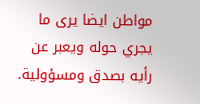مواطن ايضا يرى ما يجري حوله ويعبر عن رأيه بصدق ومسؤولية.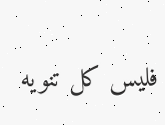فليس كل تنويه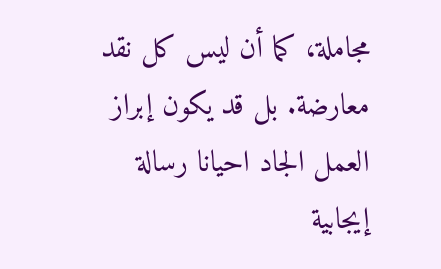مجاملة، كما أن ليس كل نقد معارضة. بل قد يكون إبراز العمل الجاد احيانا رسالة إيجابية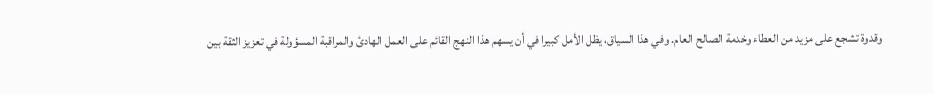وقدوة تشجع على مزيد من العطاء وخدمة الصالح العام. وفي هذا السياق، يظل الأمل كبيرا في أن يسهم هذا النهج القائم على العمل الهادئ والمراقبة المسؤولة في تعزيز الثقة بين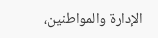الإدارة والمواطنين،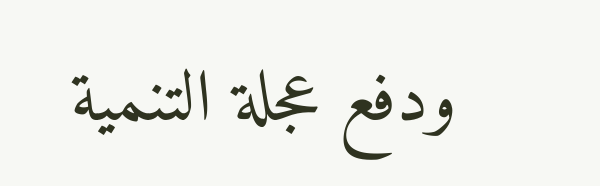ودفع عجلة التنمية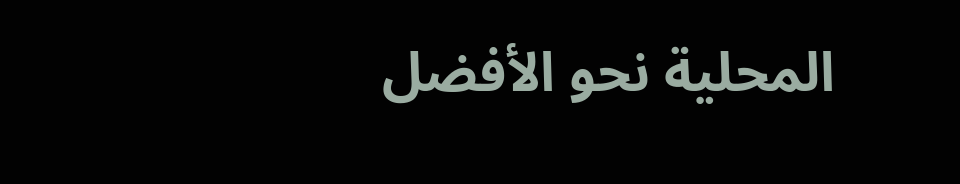المحلية نحو الأفضل